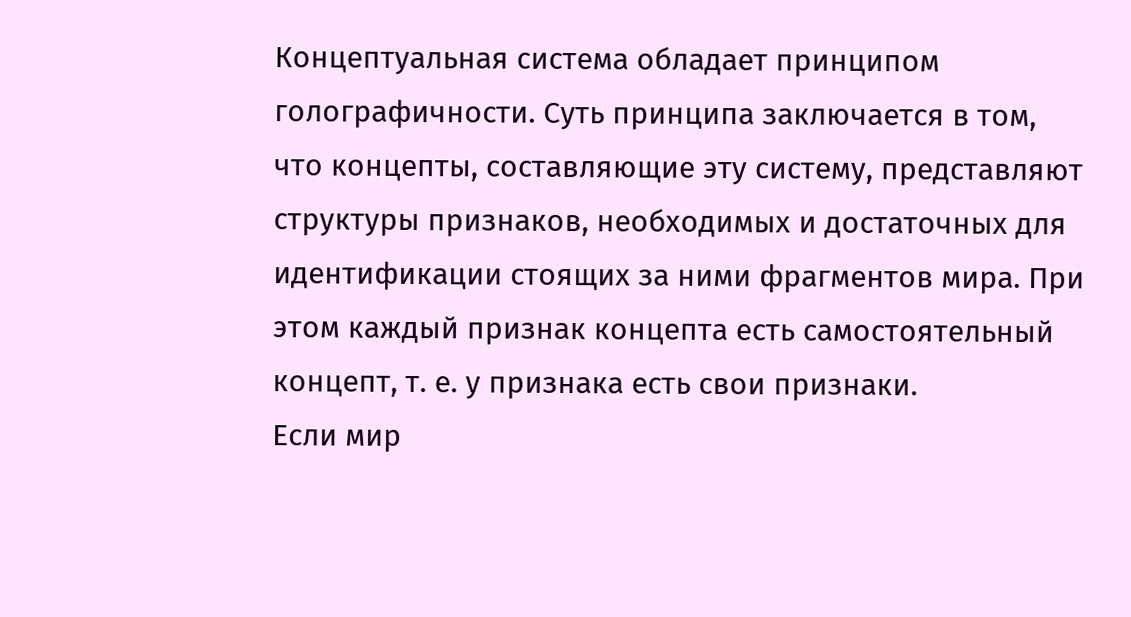Концептуальная система обладает принципом голографичности. Суть принципа заключается в том, что концепты, составляющие эту систему, представляют структуры признаков, необходимых и достаточных для идентификации стоящих за ними фрагментов мира. При этом каждый признак концепта есть самостоятельный концепт, т. е. у признака есть свои признаки.
Если мир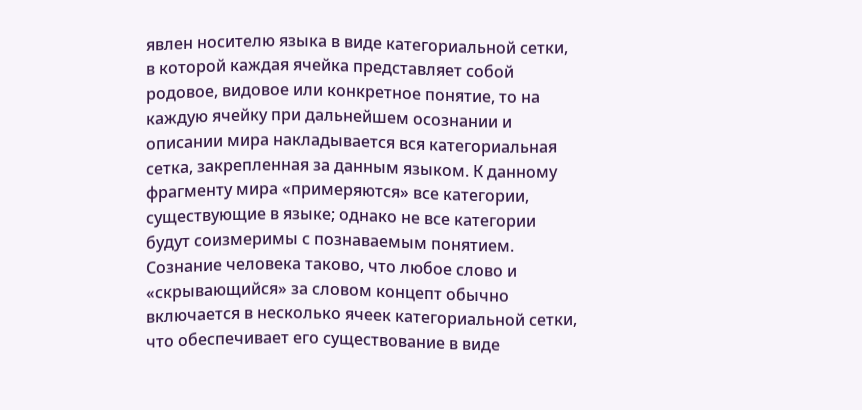явлен носителю языка в виде категориальной сетки, в которой каждая ячейка представляет собой родовое, видовое или конкретное понятие, то на каждую ячейку при дальнейшем осознании и описании мира накладывается вся категориальная сетка, закрепленная за данным языком. К данному фрагменту мира «примеряются» все категории, существующие в языке; однако не все категории будут соизмеримы с познаваемым понятием. Сознание человека таково, что любое слово и «скрывающийся» за словом концепт обычно включается в несколько ячеек категориальной сетки, что обеспечивает его существование в виде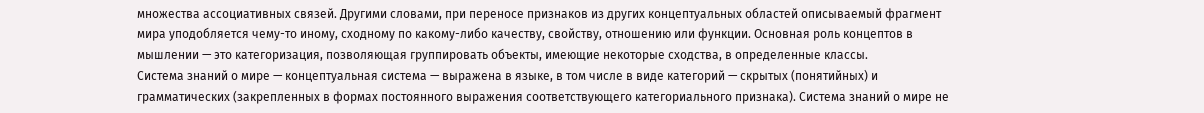множества ассоциативных связей. Другими словами, при переносе признаков из других концептуальных областей описываемый фрагмент мира уподобляется чему-то иному, сходному по какому-либо качеству, свойству, отношению или функции. Основная роль концептов в мышлении — это категоризация, позволяющая группировать объекты, имеющие некоторые сходства, в определенные классы.
Система знаний о мире — концептуальная система — выражена в языке, в том числе в виде категорий — скрытых (понятийных) и грамматических (закрепленных в формах постоянного выражения соответствующего категориального признака). Система знаний о мире не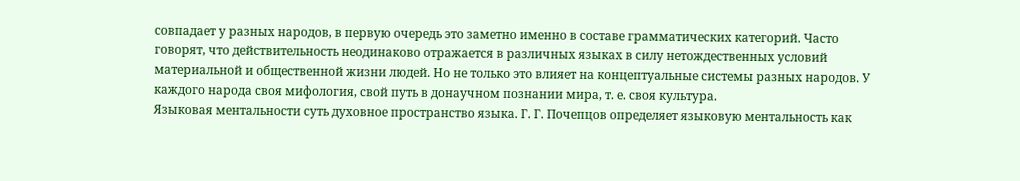совпадает у разных народов, в первую очередь это заметно именно в составе грамматических категорий. Часто говорят, что действительность неодинаково отражается в различных языках в силу нетождественных условий материальной и общественной жизни людей. Но не только это влияет на концептуальные системы разных народов. У каждого народа своя мифология, свой путь в донаучном познании мира, т. е. своя культура.
Языковая ментальности суть духовное пространство языка. Г. Г. Почепцов определяет языковую ментальность как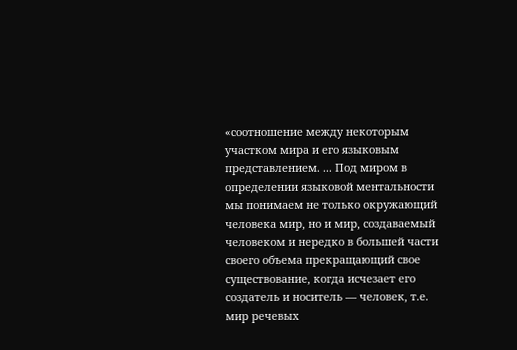«соотношение между некоторым участком мира и его языковым представлением. ... Под миром в определении языковой ментальности мы понимаем не только окружающий человека мир, но и мир, создаваемый человеком и нередко в большей части своего объема прекращающий свое существование, когда исчезает его создатель и носитель — человек, т.е. мир речевых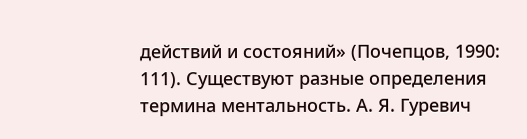действий и состояний» (Почепцов, 1990: 111). Существуют разные определения термина ментальность. А. Я. Гуревич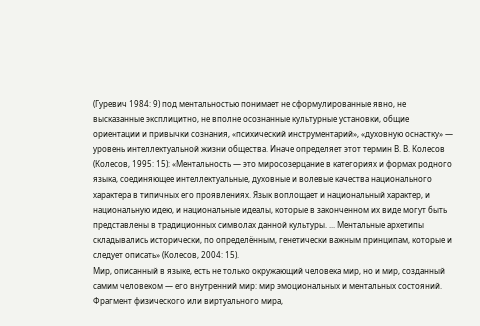(Гуревич 1984: 9) под ментальностью понимает не сформулированные явно, не высказанные эксплицитно, не вполне осознанные культурные установки, общие ориентации и привычки сознания, «психический инструментарий», «духовную оснастку» — уровень интеллектуальной жизни общества. Иначе определяет этот термин В. В. Колесов (Колесов, 1995: 15): «Ментальность — это миросозерцание в категориях и формах родного языка, соединяющее интеллектуальные, духовные и волевые качества национального характера в типичных его проявлениях. Язык воплощает и национальный характер, и национальную идею, и национальные идеалы, которые в законченном их виде могут быть представлены в традиционных символах данной культуры. ... Ментальные архетипы складывались исторически, по определённым, генетически важным принципам, которые и следует описать» (Колесов, 2004: 15).
Мир, описанный в языке, есть не только окружающий человека мир, но и мир, созданный самим человеком — его внутренний мир: мир эмоциональных и ментальных состояний. Фрагмент физического или виртуального мира,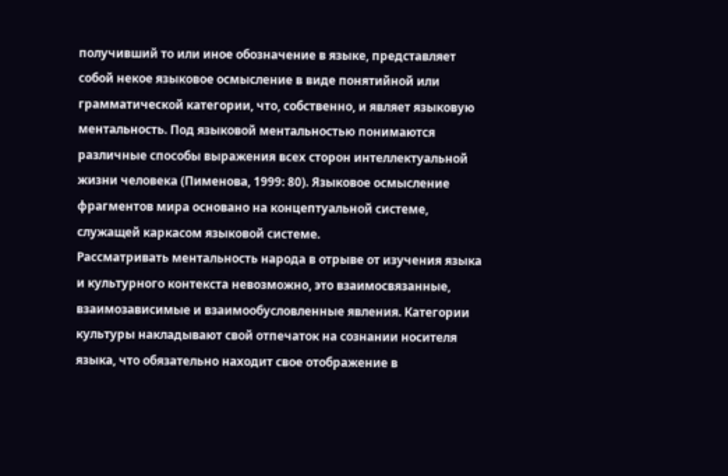получивший то или иное обозначение в языке, представляет собой некое языковое осмысление в виде понятийной или грамматической категории, что, собственно, и являет языковую ментальность. Под языковой ментальностью понимаются различные способы выражения всех сторон интеллектуальной жизни человека (Пименова, 1999: 80). Языковое осмысление фрагментов мира основано на концептуальной системе, служащей каркасом языковой системе.
Рассматривать ментальность народа в отрыве от изучения языка и культурного контекста невозможно, это взаимосвязанные, взаимозависимые и взаимообусловленные явления. Категории культуры накладывают свой отпечаток на сознании носителя языка, что обязательно находит свое отображение в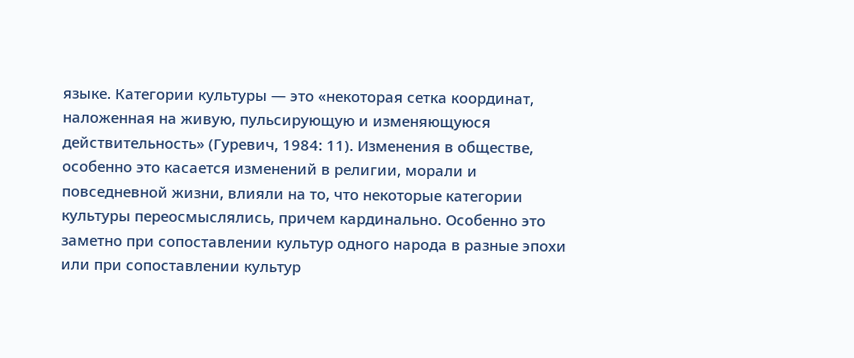языке. Категории культуры — это «некоторая сетка координат, наложенная на живую, пульсирующую и изменяющуюся действительность» (Гуревич, 1984: 11). Изменения в обществе, особенно это касается изменений в религии, морали и повседневной жизни, влияли на то, что некоторые категории культуры переосмыслялись, причем кардинально. Особенно это заметно при сопоставлении культур одного народа в разные эпохи или при сопоставлении культур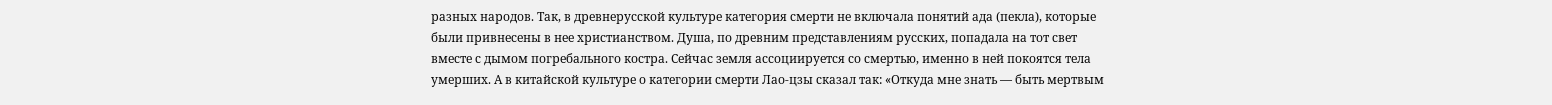разных народов. Так, в древнерусской культуре категория смерти не включала понятий ада (пекла), которые были привнесены в нее христианством. Душа, по древним представлениям русских, попадала на тот свет вместе с дымом погребального костра. Сейчас земля ассоциируется со смертью, именно в ней покоятся тела умерших. А в китайской культуре о категории смерти Лао-цзы сказал так: «Откуда мне знать — быть мертвым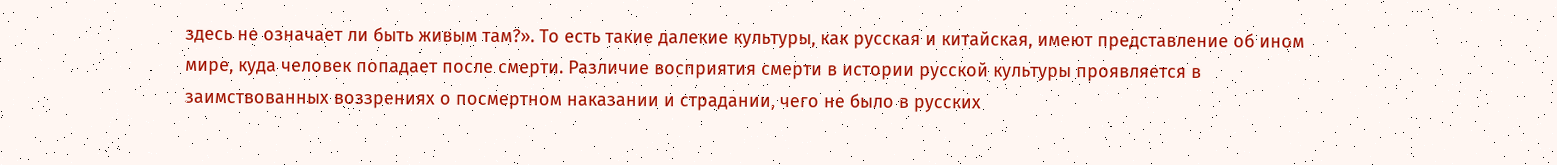здесь не означает ли быть живым там?». То есть такие далекие культуры, как русская и китайская, имеют представление об ином мире, куда человек попадает после смерти. Различие восприятия смерти в истории русской культуры проявляется в заимствованных воззрениях о посмертном наказании и страдании, чего не было в русских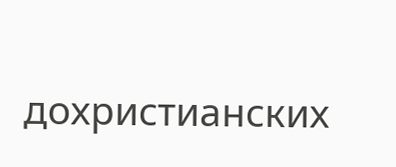дохристианских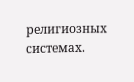религиозных системах.